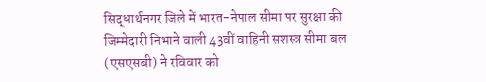सिद्धार्थनगर जिले में भारत-नेपाल सीमा पर सुरक्षा की जिम्मेदारी निभाने वाली 43वीं वाहिनी सशस्त्र सीमा बल (एसएसबी) ने रविवार को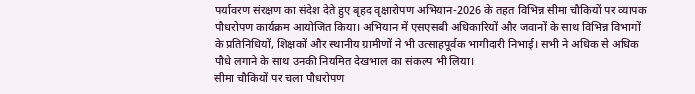पर्यावरण संरक्षण का संदेश देते हुए बृहद वृक्षारोपण अभियान-2026 के तहत विभिन्न सीमा चौकियों पर व्यापक पौधरोपण कार्यक्रम आयोजित किया। अभियान में एसएसबी अधिकारियों और जवानों के साथ विभिन्न विभागों के प्रतिनिधियों, शिक्षकों और स्थानीय ग्रामीणों ने भी उत्साहपूर्वक भागीदारी निभाई। सभी ने अधिक से अधिक पौधे लगाने के साथ उनकी नियमित देखभाल का संकल्प भी लिया।
सीमा चौकियों पर चला पौधरोपण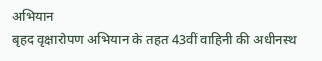अभियान
बृहद वृक्षारोपण अभियान के तहत 43वीं वाहिनी की अधीनस्थ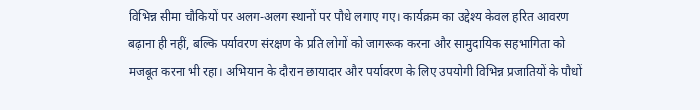विभिन्न सीमा चौकियों पर अलग-अलग स्थानों पर पौधे लगाए गए। कार्यक्रम का उद्देश्य केवल हरित आवरण बढ़ाना ही नहीं, बल्कि पर्यावरण संरक्षण के प्रति लोगों को जागरूक करना और सामुदायिक सहभागिता को मजबूत करना भी रहा। अभियान के दौरान छायादार और पर्यावरण के लिए उपयोगी विभिन्न प्रजातियों के पौधों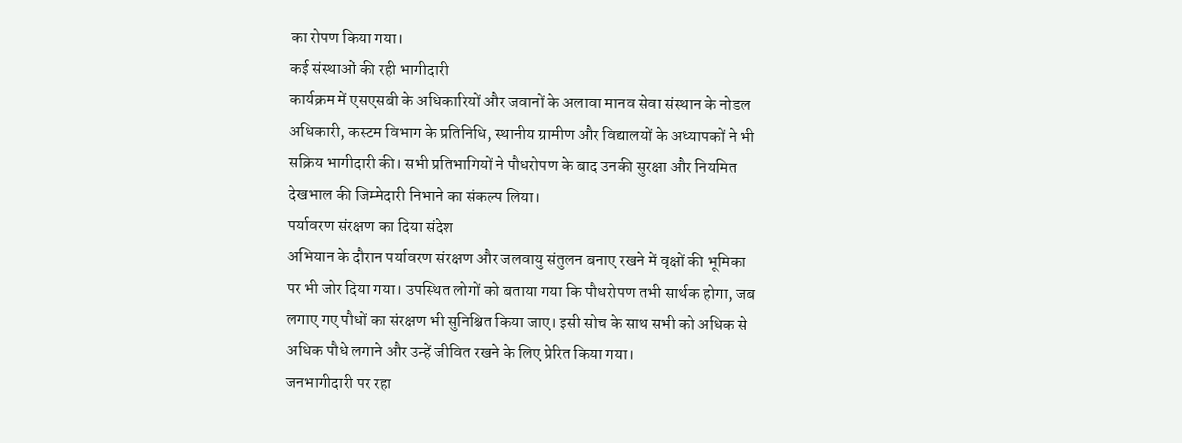का रोपण किया गया।
कई संस्थाओं की रही भागीदारी
कार्यक्रम में एसएसबी के अधिकारियों और जवानों के अलावा मानव सेवा संस्थान के नोडल अधिकारी, कस्टम विभाग के प्रतिनिधि, स्थानीय ग्रामीण और विद्यालयों के अध्यापकों ने भी सक्रिय भागीदारी की। सभी प्रतिभागियों ने पौधरोपण के बाद उनकी सुरक्षा और नियमित देखभाल की जिम्मेदारी निभाने का संकल्प लिया।
पर्यावरण संरक्षण का दिया संदेश
अभियान के दौरान पर्यावरण संरक्षण और जलवायु संतुलन बनाए रखने में वृक्षों की भूमिका पर भी जोर दिया गया। उपस्थित लोगों को बताया गया कि पौधरोपण तभी सार्थक होगा, जब लगाए गए पौधों का संरक्षण भी सुनिश्चित किया जाए। इसी सोच के साथ सभी को अधिक से अधिक पौधे लगाने और उन्हें जीवित रखने के लिए प्रेरित किया गया।
जनभागीदारी पर रहा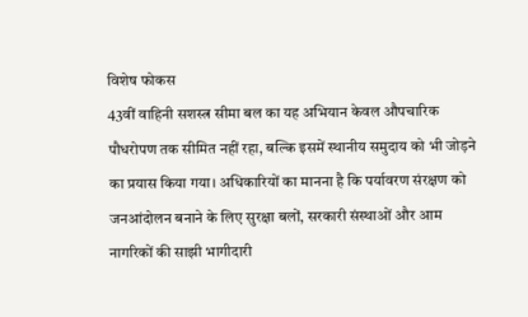विशेष फोकस
43वीं वाहिनी सशस्त्र सीमा बल का यह अभियान केवल औपचारिक पौधरोपण तक सीमित नहीं रहा, बल्कि इसमें स्थानीय समुदाय को भी जोड़ने का प्रयास किया गया। अधिकारियों का मानना है कि पर्यावरण संरक्षण को जनआंदोलन बनाने के लिए सुरक्षा बलों, सरकारी संस्थाओं और आम नागरिकों की साझी भागीदारी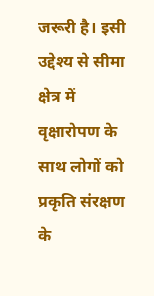जरूरी है। इसी उद्देश्य से सीमा क्षेत्र में वृक्षारोपण के साथ लोगों को प्रकृति संरक्षण के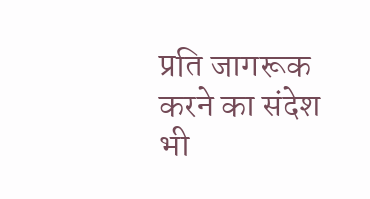प्रति जागरूक करने का संदेश भी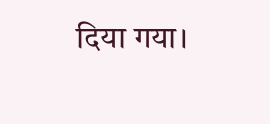दिया गया।